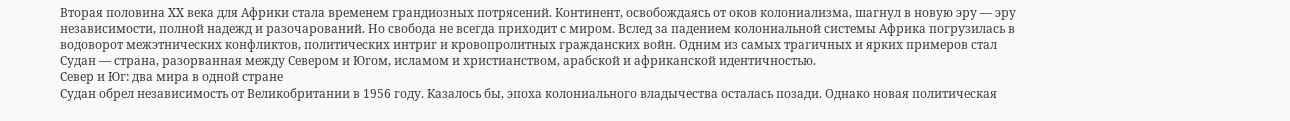Вторая половина XX века для Африки стала временем грандиозных потрясений. Континент, освобождаясь от оков колониализма, шагнул в новую эру — эру независимости, полной надежд и разочарований. Но свобода не всегда приходит с миром. Вслед за падением колониальной системы Африка погрузилась в водоворот межэтнических конфликтов, политических интриг и кровопролитных гражданских войн. Одним из самых трагичных и ярких примеров стал Судан — страна, разорванная между Севером и Югом, исламом и христианством, арабской и африканской идентичностью.
Север и Юг: два мира в одной стране
Судан обрел независимость от Великобритании в 1956 году. Казалось бы, эпоха колониального владычества осталась позади. Однако новая политическая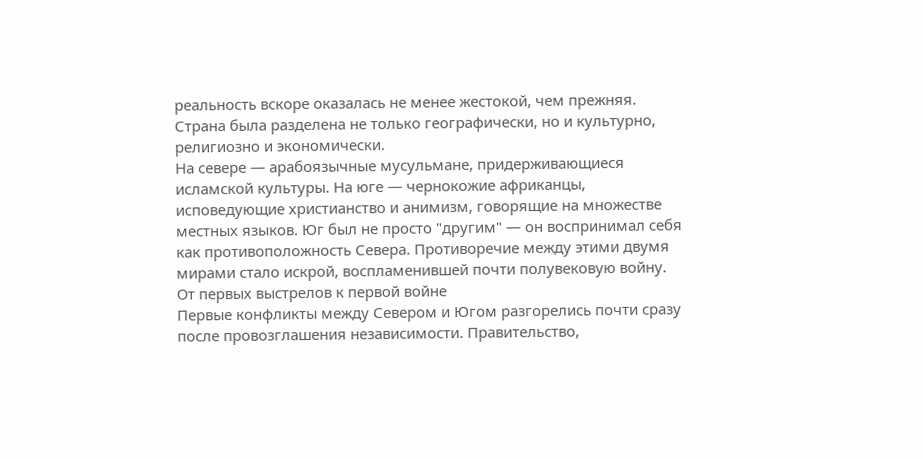реальность вскоре оказалась не менее жестокой, чем прежняя. Страна была разделена не только географически, но и культурно, религиозно и экономически.
На севере — арабоязычные мусульмане, придерживающиеся исламской культуры. На юге — чернокожие африканцы, исповедующие христианство и анимизм, говорящие на множестве местных языков. Юг был не просто "другим" — он воспринимал себя как противоположность Севера. Противоречие между этими двумя мирами стало искрой, воспламенившей почти полувековую войну.
От первых выстрелов к первой войне
Первые конфликты между Севером и Югом разгорелись почти сразу после провозглашения независимости. Правительство,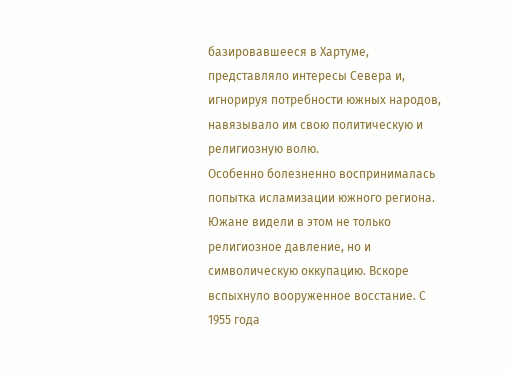базировавшееся в Хартуме, представляло интересы Севера и, игнорируя потребности южных народов, навязывало им свою политическую и религиозную волю.
Особенно болезненно воспринималась попытка исламизации южного региона. Южане видели в этом не только религиозное давление, но и символическую оккупацию. Вскоре вспыхнуло вооруженное восстание. С 1955 года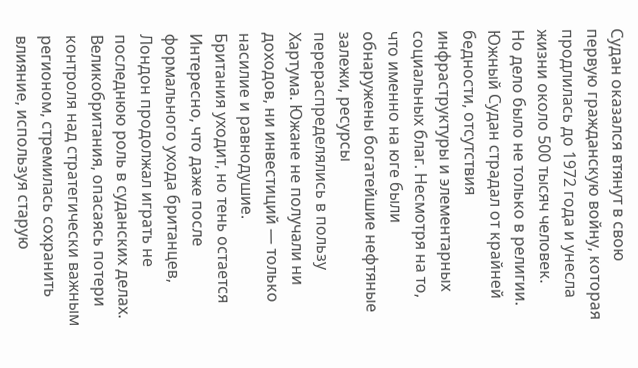Судан оказался втянут в свою первую гражданскую войну, которая продлилась до 1972 года и унесла жизни около 500 тысяч человек.
Но дело было не только в религии. Южный Судан страдал от крайней бедности, отсутствия инфраструктуры и элементарных социальных благ. Несмотря на то, что именно на юге были обнаружены богатейшие нефтяные залежи, ресурсы перераспределялись в пользу Хартума. Южане не получали ни доходов, ни инвестиций — только насилие и равнодушие.
Британия уходит, но тень остается
Интересно, что даже после формального ухода британцев, Лондон продолжал играть не последнюю роль в суданских делах. Великобритания, опасаясь потери контроля над стратегически важным регионом, стремилась сохранить влияние, используя старую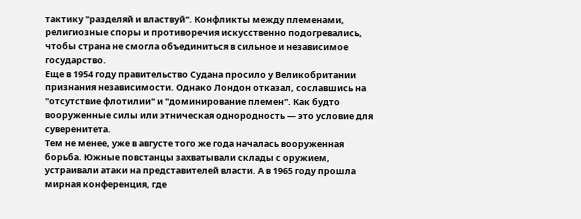тактику "разделяй и властвуй". Конфликты между племенами, религиозные споры и противоречия искусственно подогревались, чтобы страна не смогла объединиться в сильное и независимое государство.
Еще в 1954 году правительство Судана просило у Великобритании признания независимости. Однако Лондон отказал, сославшись на "отсутствие флотилии" и "доминирование племен". Как будто вооруженные силы или этническая однородность — это условие для суверенитета.
Тем не менее, уже в августе того же года началась вооруженная борьба. Южные повстанцы захватывали склады с оружием, устраивали атаки на представителей власти. А в 1965 году прошла мирная конференция, где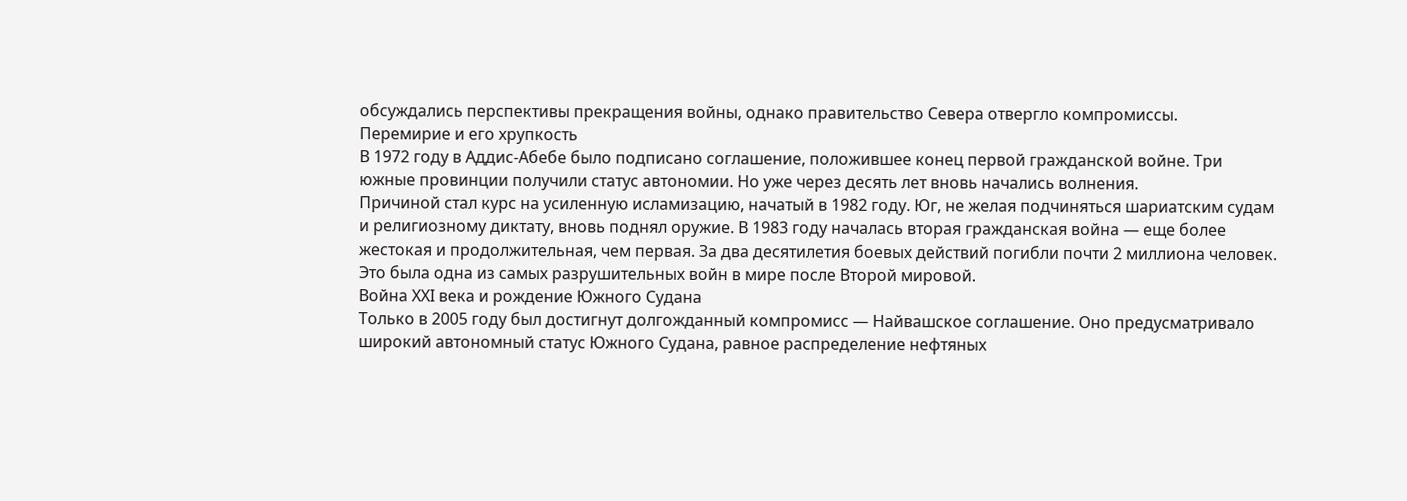обсуждались перспективы прекращения войны, однако правительство Севера отвергло компромиссы.
Перемирие и его хрупкость
В 1972 году в Аддис-Абебе было подписано соглашение, положившее конец первой гражданской войне. Три южные провинции получили статус автономии. Но уже через десять лет вновь начались волнения.
Причиной стал курс на усиленную исламизацию, начатый в 1982 году. Юг, не желая подчиняться шариатским судам и религиозному диктату, вновь поднял оружие. В 1983 году началась вторая гражданская война — еще более жестокая и продолжительная, чем первая. За два десятилетия боевых действий погибли почти 2 миллиона человек. Это была одна из самых разрушительных войн в мире после Второй мировой.
Война XXI века и рождение Южного Судана
Только в 2005 году был достигнут долгожданный компромисс — Найвашское соглашение. Оно предусматривало широкий автономный статус Южного Судана, равное распределение нефтяных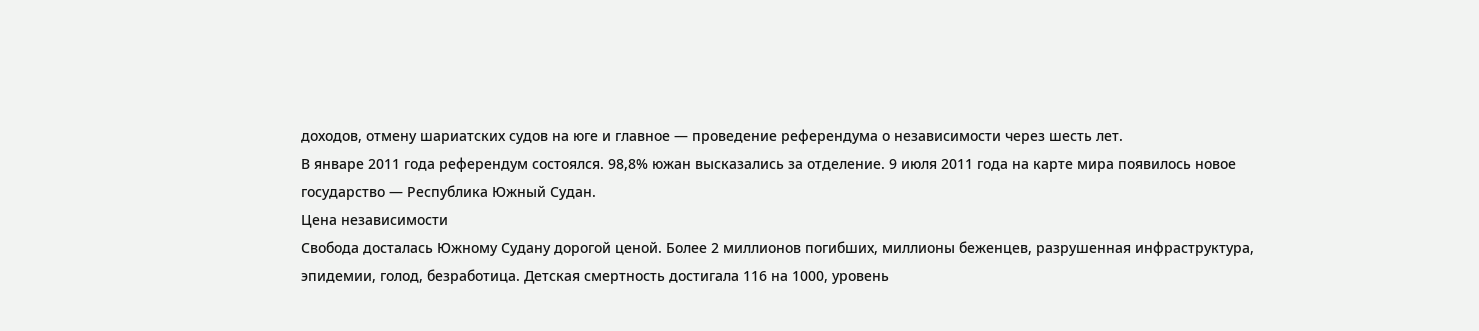доходов, отмену шариатских судов на юге и главное — проведение референдума о независимости через шесть лет.
В январе 2011 года референдум состоялся. 98,8% южан высказались за отделение. 9 июля 2011 года на карте мира появилось новое государство — Республика Южный Судан.
Цена независимости
Свобода досталась Южному Судану дорогой ценой. Более 2 миллионов погибших, миллионы беженцев, разрушенная инфраструктура, эпидемии, голод, безработица. Детская смертность достигала 116 на 1000, уровень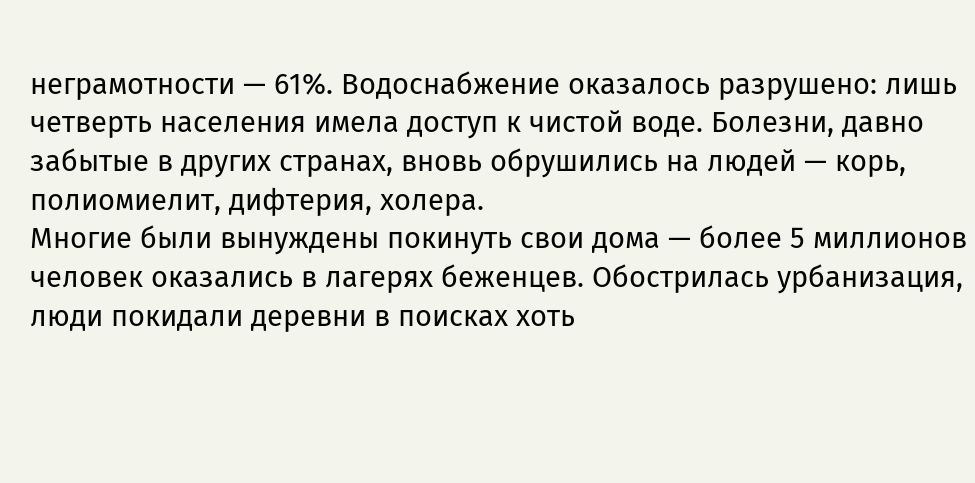неграмотности — 61%. Водоснабжение оказалось разрушено: лишь четверть населения имела доступ к чистой воде. Болезни, давно забытые в других странах, вновь обрушились на людей — корь, полиомиелит, дифтерия, холера.
Многие были вынуждены покинуть свои дома — более 5 миллионов человек оказались в лагерях беженцев. Обострилась урбанизация, люди покидали деревни в поисках хоть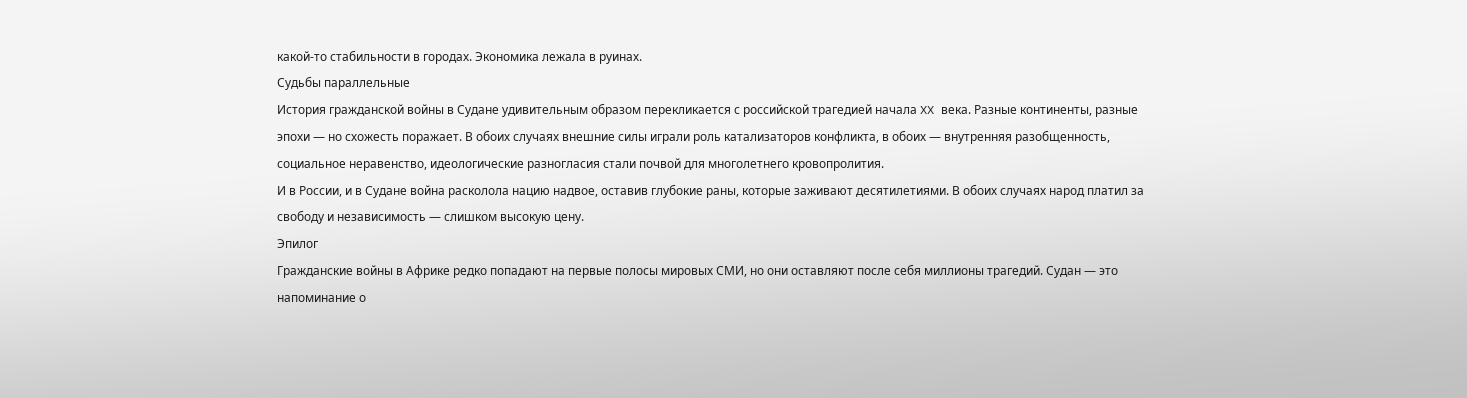какой-то стабильности в городах. Экономика лежала в руинах.
Судьбы параллельные
История гражданской войны в Судане удивительным образом перекликается с российской трагедией начала XX века. Разные континенты, разные эпохи — но схожесть поражает. В обоих случаях внешние силы играли роль катализаторов конфликта, в обоих — внутренняя разобщенность, социальное неравенство, идеологические разногласия стали почвой для многолетнего кровопролития.
И в России, и в Судане война расколола нацию надвое, оставив глубокие раны, которые заживают десятилетиями. В обоих случаях народ платил за свободу и независимость — слишком высокую цену.
Эпилог
Гражданские войны в Африке редко попадают на первые полосы мировых СМИ, но они оставляют после себя миллионы трагедий. Судан — это напоминание о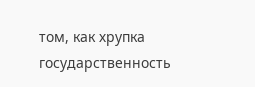том, как хрупка государственность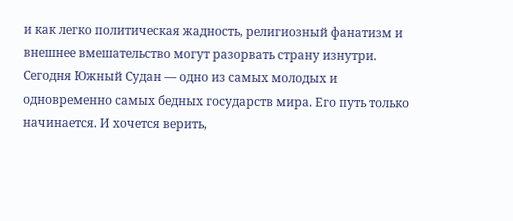и как легко политическая жадность, религиозный фанатизм и внешнее вмешательство могут разорвать страну изнутри.
Сегодня Южный Судан — одно из самых молодых и одновременно самых бедных государств мира. Его путь только начинается. И хочется верить,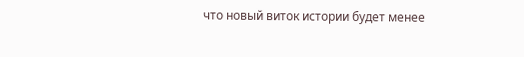что новый виток истории будет менее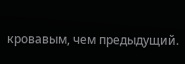кровавым, чем предыдущий.